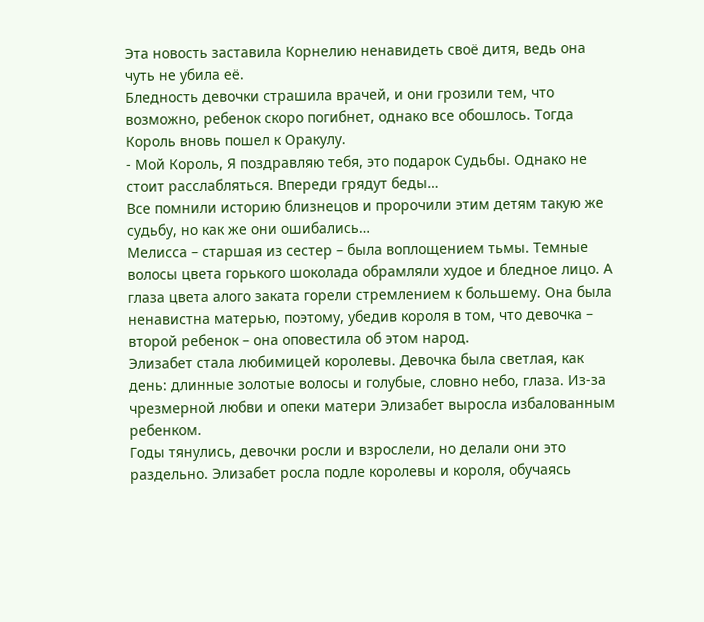Эта новость заставила Корнелию ненавидеть своё дитя, ведь она чуть не убила её.
Бледность девочки страшила врачей, и они грозили тем, что возможно, ребенок скоро погибнет, однако все обошлось. Тогда Король вновь пошел к Оракулу.
- Мой Король, Я поздравляю тебя, это подарок Судьбы. Однако не стоит расслабляться. Впереди грядут беды…
Все помнили историю близнецов и пророчили этим детям такую же судьбу, но как же они ошибались…
Мелисса – старшая из сестер – была воплощением тьмы. Темные волосы цвета горького шоколада обрамляли худое и бледное лицо. А глаза цвета алого заката горели стремлением к большему. Она была ненавистна матерью, поэтому, убедив короля в том, что девочка – второй ребенок – она оповестила об этом народ.
Элизабет стала любимицей королевы. Девочка была светлая, как день: длинные золотые волосы и голубые, словно небо, глаза. Из-за чрезмерной любви и опеки матери Элизабет выросла избалованным ребенком.
Годы тянулись, девочки росли и взрослели, но делали они это раздельно. Элизабет росла подле королевы и короля, обучаясь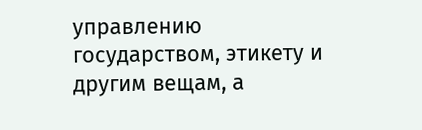управлению государством, этикету и другим вещам, а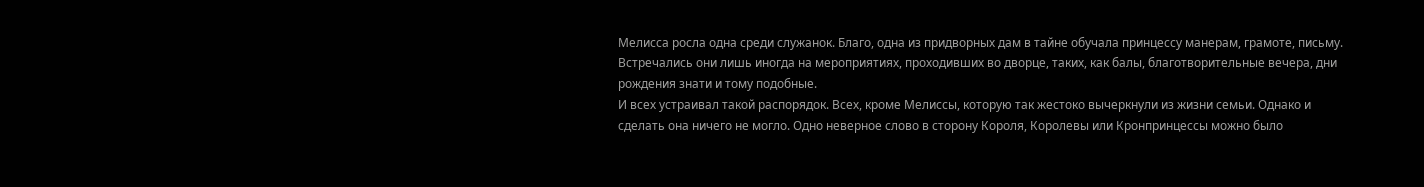Мелисса росла одна среди служанок. Благо, одна из придворных дам в тайне обучала принцессу манерам, грамоте, письму.
Встречались они лишь иногда на мероприятиях, проходивших во дворце, таких, как балы, благотворительные вечера, дни рождения знати и тому подобные.
И всех устраивал такой распорядок. Всех, кроме Мелиссы, которую так жестоко вычеркнули из жизни семьи. Однако и сделать она ничего не могло. Одно неверное слово в сторону Короля, Королевы или Кронпринцессы можно было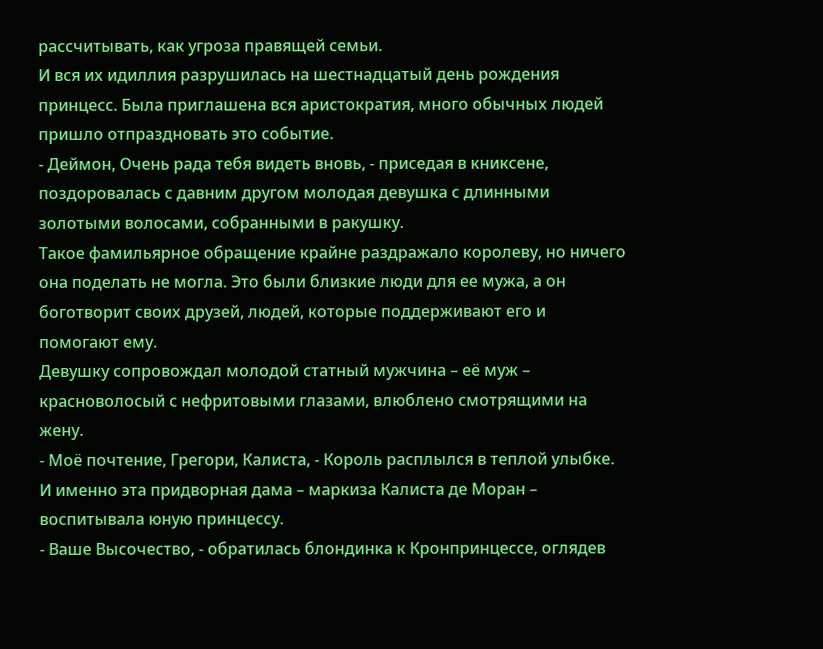рассчитывать, как угроза правящей семьи.
И вся их идиллия разрушилась на шестнадцатый день рождения принцесс. Была приглашена вся аристократия, много обычных людей пришло отпраздновать это событие.
- Деймон, Очень рада тебя видеть вновь, - приседая в книксене, поздоровалась с давним другом молодая девушка с длинными золотыми волосами, собранными в ракушку.
Такое фамильярное обращение крайне раздражало королеву, но ничего она поделать не могла. Это были близкие люди для ее мужа, а он боготворит своих друзей, людей, которые поддерживают его и помогают ему.
Девушку сопровождал молодой статный мужчина – её муж – красноволосый с нефритовыми глазами, влюблено смотрящими на жену.
- Моё почтение, Грегори, Калиста, - Король расплылся в теплой улыбке.
И именно эта придворная дама – маркиза Калиста де Моран – воспитывала юную принцессу.
- Ваше Высочество, - обратилась блондинка к Кронпринцессе, оглядев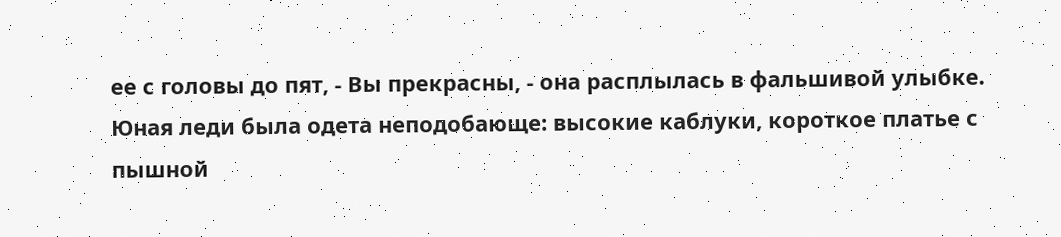ее с головы до пят, - Вы прекрасны, - она расплылась в фальшивой улыбке.
Юная леди была одета неподобающе: высокие каблуки, короткое платье с пышной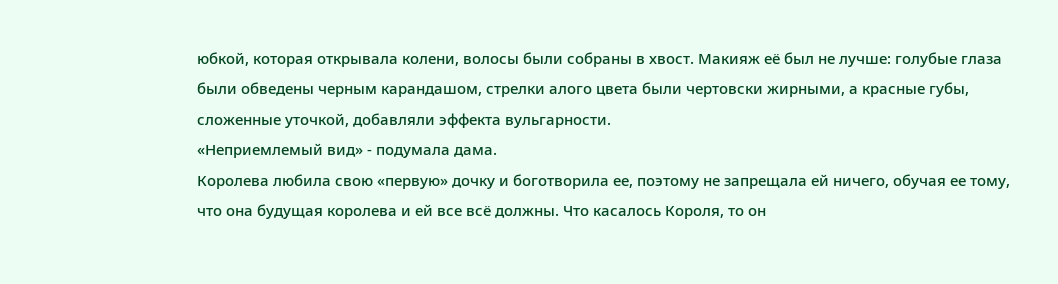юбкой, которая открывала колени, волосы были собраны в хвост. Макияж её был не лучше: голубые глаза были обведены черным карандашом, стрелки алого цвета были чертовски жирными, а красные губы, сложенные уточкой, добавляли эффекта вульгарности.
«Неприемлемый вид» - подумала дама.
Королева любила свою «первую» дочку и боготворила ее, поэтому не запрещала ей ничего, обучая ее тому, что она будущая королева и ей все всё должны. Что касалось Короля, то он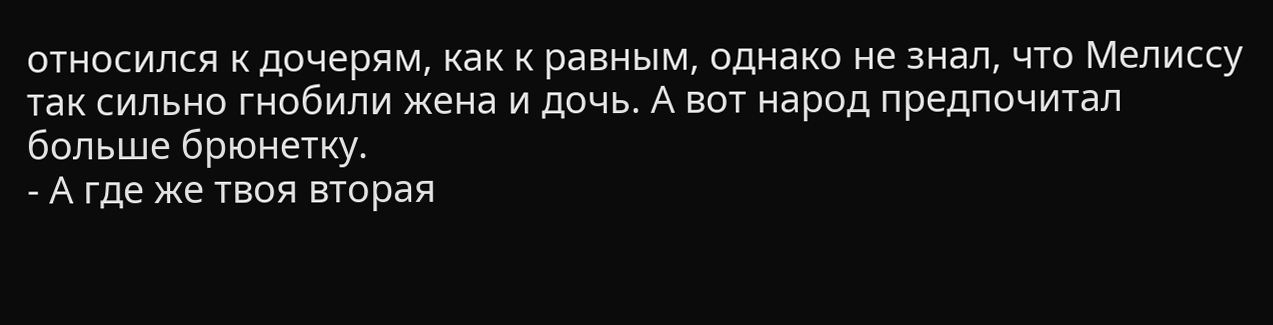относился к дочерям, как к равным, однако не знал, что Мелиссу так сильно гнобили жена и дочь. А вот народ предпочитал больше брюнетку.
- А где же твоя вторая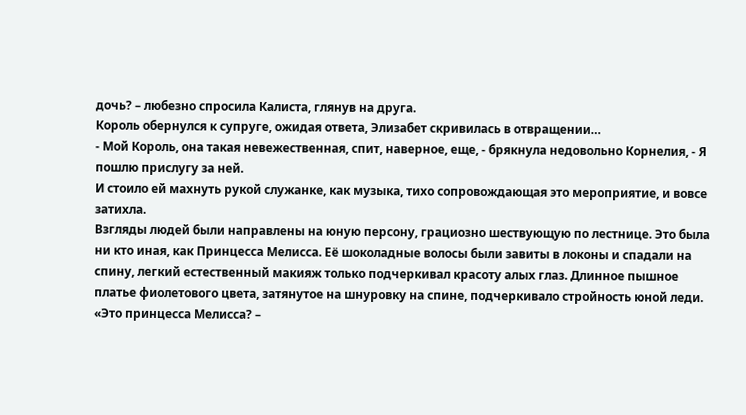дочь? – любезно спросила Калиста, глянув на друга.
Король обернулся к супруге, ожидая ответа, Элизабет скривилась в отвращении…
- Мой Король, она такая невежественная, спит, наверное, еще, - брякнула недовольно Корнелия, - Я пошлю прислугу за ней.
И стоило ей махнуть рукой служанке, как музыка, тихо сопровождающая это мероприятие, и вовсе затихла.
Взгляды людей были направлены на юную персону, грациозно шествующую по лестнице. Это была ни кто иная, как Принцесса Мелисса. Её шоколадные волосы были завиты в локоны и спадали на спину, легкий естественный макияж только подчеркивал красоту алых глаз. Длинное пышное платье фиолетового цвета, затянутое на шнуровку на спине, подчеркивало стройность юной леди.
«Это принцесса Мелисса? –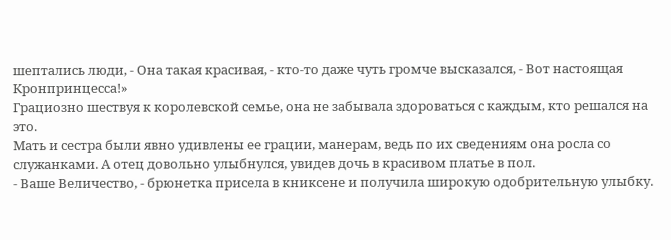шептались люди, - Она такая красивая, - кто-то даже чуть громче высказался, - Вот настоящая Кронпринцесса!»
Грациозно шествуя к королевской семье, она не забывала здороваться с каждым, кто решался на это.
Мать и сестра были явно удивлены ее грации, манерам, ведь по их сведениям она росла со служанками. А отец довольно улыбнулся, увидев дочь в красивом платье в пол.
- Ваше Величество, - брюнетка присела в книксене и получила широкую одобрительную улыбку.